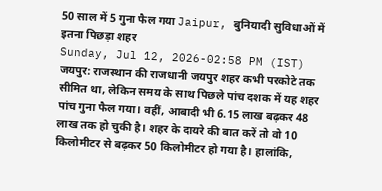50 साल में 5 गुना फैल गया Jaipur, बुनियादी सुविधाओं में इतना पिछड़ा शहर
Sunday, Jul 12, 2026-02:58 PM (IST)
जयपुर: राजस्थान की राजधानी जयपुर शहर कभी परकोटे तक सीमित था, लेकिन समय के साथ पिछले पांच दशक में यह शहर पांच गुना फैल गया। वहीं, आबादी भी 6.15 लाख बढ़कर 48 लाख तक हो चुकी है। शहर के दायरे की बात करें तो वो 10 किलोमीटर से बढ़कर 50 किलोमीटर हो गया है। हालांकि,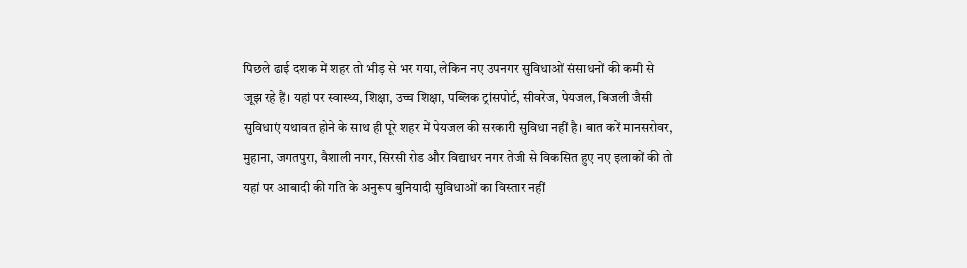पिछले ढाई दशक में शहर तो भीड़ से भर गया, लेकिन नए उपनगर सुविधाओं संसाधनों की कमी से जूझ रहे हैं। यहां पर स्वास्थ्य, शिक्षा, उच्च शिक्षा, पब्लिक ट्रांसपोर्ट, सीवरेज, पेयजल, बिजली जैसी सुविधाएं यथावत होने के साथ ही पूरे शहर में पेयजल की सरकारी सुविधा नहीं है। बात करें मानसरोवर, मुहाना, जगतपुरा, वैशाली नगर, सिरसी रोड और विद्याधर नगर तेजी से विकसित हुए नए इलाकों की तो यहां पर आबादी की गति के अनुरूप बुनियादी सुविधाओं का विस्तार नहीं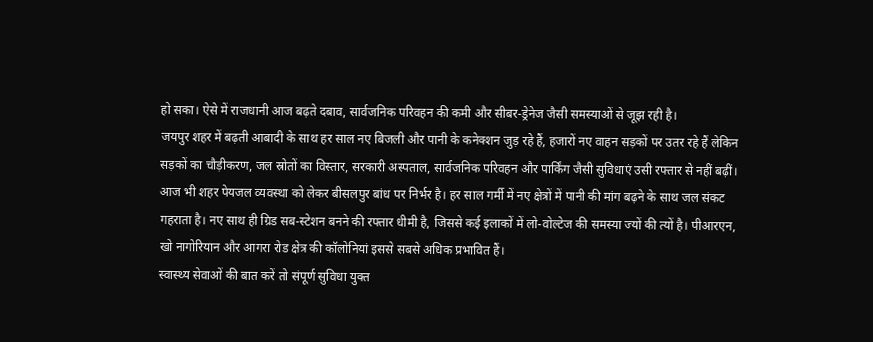हो सका। ऐसे में राजधानी आज बढ़ते दबाव, सार्वजनिक परिवहन की कमी और सीबर-ड्रेनेज जैसी समस्याओं से जूझ रही है।
जयपुर शहर में बढ़ती आबादी के साथ हर साल नए बिजली और पानी के कनेक्शन जुड़ रहे हैं, हजारों नए वाहन सड़कों पर उतर रहे हैं लेकिन सड़कों का चौड़ीकरण, जल स्रोतों का विस्तार, सरकारी अस्पताल, सार्वजनिक परिवहन और पार्किंग जैसी सुविधाएं उसी रफ्तार से नहीं बढ़ीं। आज भी शहर पेयजल व्यवस्था को लेकर बीसलपुर बांध पर निर्भर है। हर साल गर्मी में नए क्षेत्रों में पानी की मांग बढ़ने के साथ जल संकट गहराता है। नए साथ ही ग्रिड सब-स्टेशन बनने की रफ्तार धीमी है, जिससे कई इलाकों में लो-वोल्टेज की समस्या ज्यों की त्यों है। पीआरएन, खो नागोरियान और आगरा रोड क्षेत्र की कॉलोनियां इससे सबसे अधिक प्रभावित हैं।
स्वास्थ्य सेवाओं की बात करें तो संपूर्ण सुविधा युक्त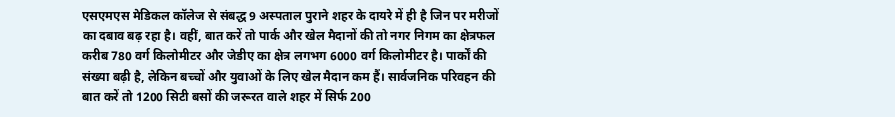एसएमएस मेडिकल कॉलेज से संबद्ध 9 अस्पताल पुराने शहर के दायरे में ही है जिन पर मरीजों का दबाव बढ़ रहा है। वहीं, बात करें तो पार्क और खेल मैदानों की तो नगर निगम का क्षेत्रफल करीब 780 वर्ग किलोमीटर और जेडीए का क्षेत्र लगभग 6000 वर्ग किलोमीटर है। पार्कों की संख्या बढ़ी है, लेकिन बच्चों और युवाओं के लिए खेल मैदान कम हैं। सार्वजनिक परिवहन की बात करें तो 1200 सिटी बसों की जरूरत वाले शहर में सिर्फ 200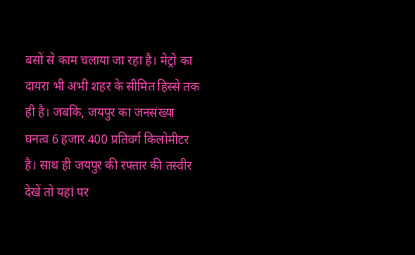बसों से काम चलाया जा रहा है। मेट्रो का दायरा भी अभी शहर के सीमित हिस्से तक ही है। जबकि, जयपुर का जनसंख्या घनत्व 6 हजार 400 प्रतिवर्ग किलोमीटर है। साथ ही जयपुर की रफ्तार की तस्वीर देखें तो यहां पर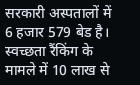सरकारी अस्पतालों में 6 हजार 579 बेड है। स्वच्छता रैंकिंग के मामले में 10 लाख से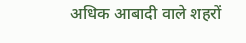अधिक आबादी वाले शहरों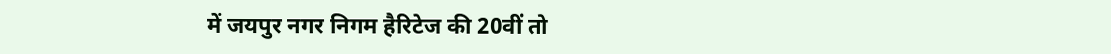में जयपुर नगर निगम हैरिटेज की 20वीं तो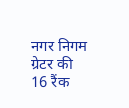नगर निगम ग्रेटर की 16 रैंक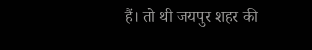हैं। तो थी जयपुर शहर की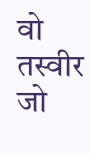वो तस्वीर जो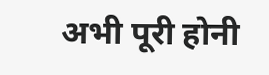अभी पूरी होनी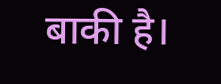बाकी है।